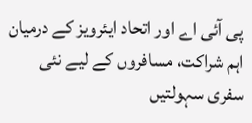پی آئی اے اور اتحاد ایئرویز کے درمیان اہم شراکت، مسافروں کے لیے نئی سفری سہولتیں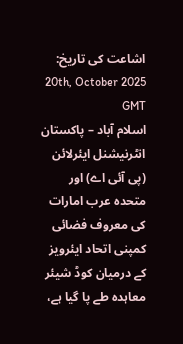اشاعت کی تاریخ: 20th, October 2025 GMT
اسلام آباد – پاکستان انٹرنیشنل ایئرلائن (پی آئی اے) اور متحدہ عرب امارات کی معروف فضائی کمپنی اتحاد ایئرویز کے درمیان کوڈ شیئر معاہدہ طے پا گیا ہے،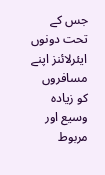جس کے تحت دونوں ایئرلائنز اپنے مسافروں کو زیادہ وسیع اور مربوط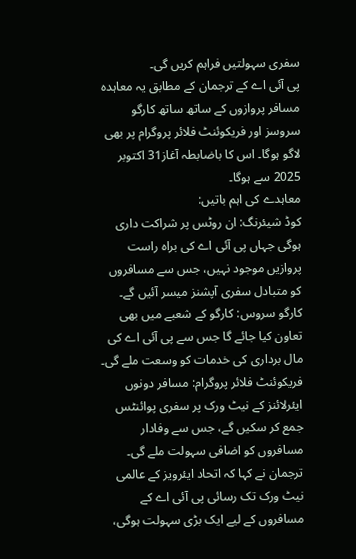سفری سہولتیں فراہم کریں گی۔
پی آئی اے کے ترجمان کے مطابق یہ معاہدہ مسافر پروازوں کے ساتھ ساتھ کارگو سروسز اور فریکوئنٹ فلائر پروگرام پر بھی لاگو ہوگا۔ اس کا باضابطہ آغاز31 اکتوبر 2025 سے ہوگا۔
معاہدے کی اہم باتیں:
کوڈ شیئرنگ: ان روٹس پر شراکت داری ہوگی جہاں پی آئی اے کی براہ راست پروازیں موجود نہیں، جس سے مسافروں کو متبادل سفری آپشنز میسر آئیں گے۔
کارگو سروس: کارگو کے شعبے میں بھی تعاون کیا جائے گا جس سے پی آئی اے کی مال برداری کی خدمات کو وسعت ملے گی۔
فریکوئنٹ فلائر پروگرام: مسافر دونوں ایئرلائنز کے نیٹ ورک پر سفری پوائنٹس جمع کر سکیں گے، جس سے وفادار مسافروں کو اضافی سہولت ملے گی۔
ترجمان نے کہا کہ اتحاد ایئرویز کے عالمی نیٹ ورک تک رسائی پی آئی اے کے مسافروں کے لیے ایک بڑی سہولت ہوگی،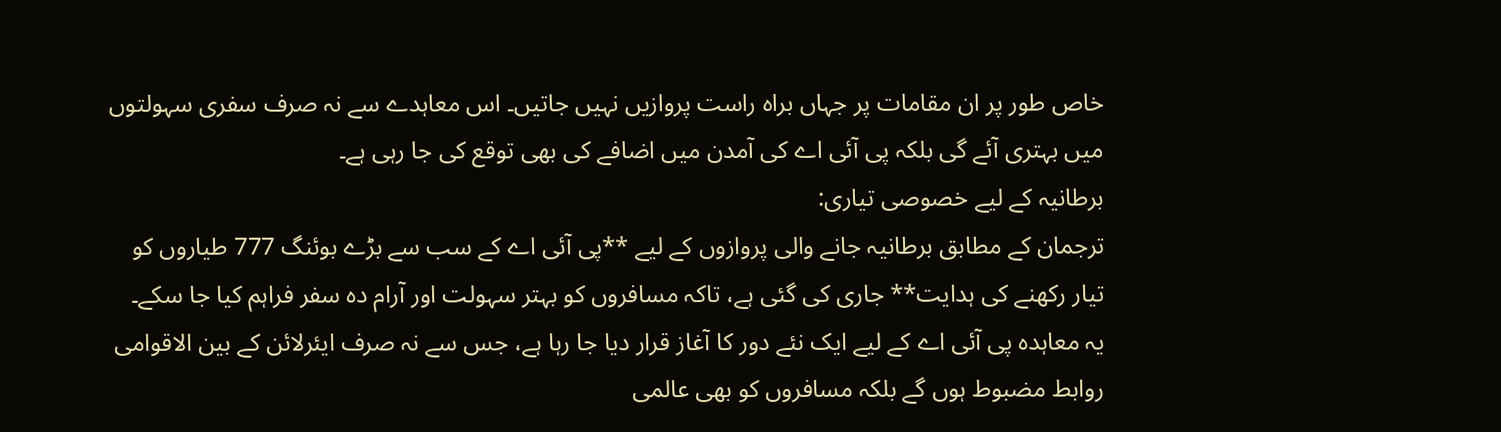خاص طور پر ان مقامات پر جہاں براہ راست پروازیں نہیں جاتیں۔ اس معاہدے سے نہ صرف سفری سہولتوں میں بہتری آئے گی بلکہ پی آئی اے کی آمدن میں اضافے کی بھی توقع کی جا رہی ہے۔
برطانیہ کے لیے خصوصی تیاری:
ترجمان کے مطابق برطانیہ جانے والی پروازوں کے لیے **پی آئی اے کے سب سے بڑے بوئنگ 777 طیاروں کو تیار رکھنے کی ہدایت** جاری کی گئی ہے، تاکہ مسافروں کو بہتر سہولت اور آرام دہ سفر فراہم کیا جا سکے۔
یہ معاہدہ پی آئی اے کے لیے ایک نئے دور کا آغاز قرار دیا جا رہا ہے، جس سے نہ صرف ایئرلائن کے بین الاقوامی روابط مضبوط ہوں گے بلکہ مسافروں کو بھی عالمی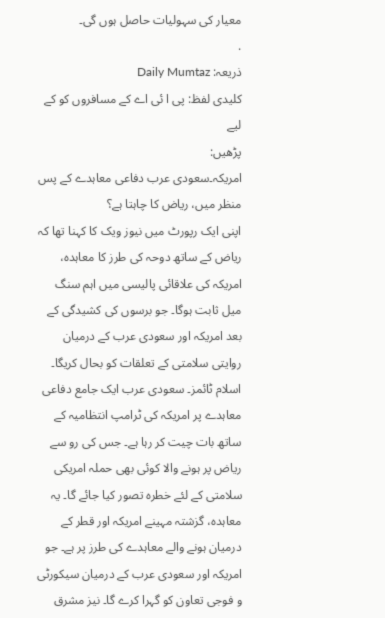معیار کی سہولیات حاصل ہوں گی۔
.
ذریعہ: Daily Mumtaz
کلیدی لفظ: پی ا ئی اے کے مسافروں کو کے لیے
پڑھیں:
امریکہ۔سعودی عرب دفاعی معاہدے کے پس منظر میں، ریاض کا چاہتا ہے؟
اپنی ایک رپورٹ میں نیوز ویک کا کہنا تھا کہ ریاض کے ساتھ دوحہ کی طرز کا معاہدہ، امریکہ کی علاقائی پالیسی میں اہم سنگ میل ثابت ہوگا۔ جو برسوں کی کشیدگی کے بعد امریکہ اور سعودی عرب کے درمیان روایتی سلامتی کے تعلقات کو بحال کریگا۔ اسلام ٹائمز۔ سعودی عرب ایک جامع دفاعی معاہدے پر امریکہ کی ٹرامپ انتظامیہ کے ساتھ بات چیت کر رہا ہے۔ جس کی رو سے ریاض پر ہونے والا کوئی بھی حملہ امریکی سلامتی کے لئے خطرہ تصور کیا جائے گا۔ یہ معاہدہ، گزشتہ مہینے امریکہ اور قطر کے درمیان ہونے والے معاہدے کی طرز پر ہے۔ جو امریکہ اور سعودی عرب کے درمیان سیکورٹی و فوجی تعاون کو گہرا کرے گا۔ نیز مشرق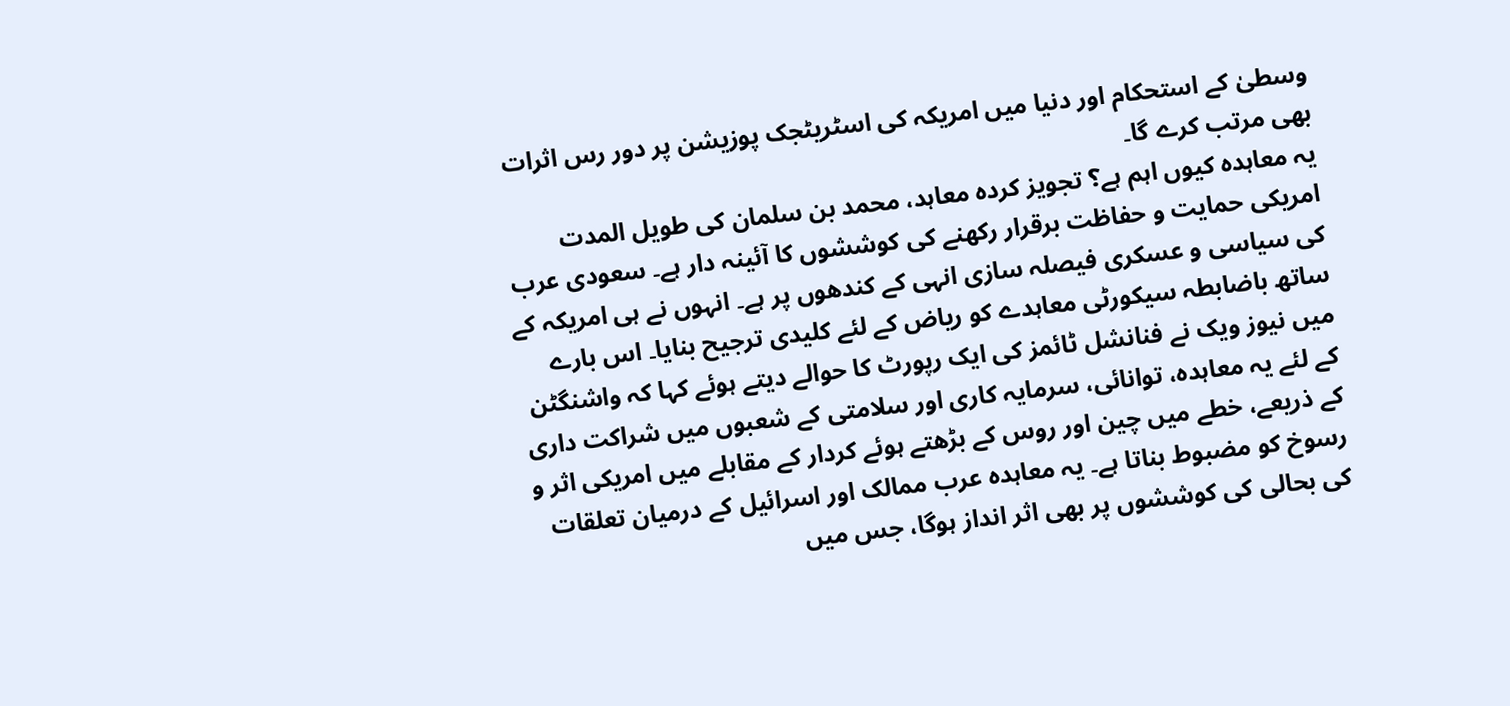وسطیٰ کے استحکام اور دنیا میں امریکہ کی اسٹریٹجک پوزیشن پر دور رس اثرات بھی مرتب کرے گا۔
یہ معاہدہ کیوں اہم ہے؟ تجویز کردہ معاہد، محمد بن سلمان کی طویل المدت امریکی حمایت و حفاظت برقرار رکھنے کی کوششوں کا آئینہ دار ہے۔ سعودی عرب کی سیاسی و عسکری فیصلہ سازی انہی کے کندھوں پر ہے۔ انہوں نے ہی امریکہ کے ساتھ باضابطہ سیکورٹی معاہدے کو ریاض کے لئے کلیدی ترجیح بنایا۔ اس بارے میں نیوز ویک نے فنانشل ٹائمز کی ایک رپورٹ کا حوالے دیتے ہوئے کہا کہ واشنگٹن کے لئے یہ معاہدہ، توانائی، سرمایہ کاری اور سلامتی کے شعبوں میں شراکت داری کے ذریعے، خطے میں چین اور روس کے بڑھتے ہوئے کردار کے مقابلے میں امریکی اثر و رسوخ کو مضبوط بناتا ہے۔ یہ معاہدہ عرب ممالک اور اسرائیل کے درمیان تعلقات کی بحالی کی کوششوں پر بھی اثر انداز ہوگا، جس میں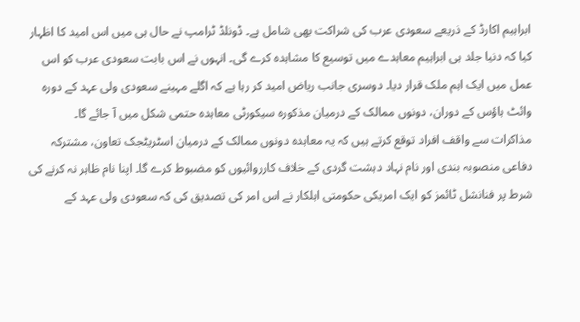ابراہیم اکارڈ کے ذریعے سعودی عرب کی شراکت بھی شامل ہے۔ ڈونلڈ ٹرامپ نے حال ہی میں اس امید کا اظہار کیا کہ دنیا جلد ہی ابراہیم معاہدے میں توسیع کا مشاہدہ کرے گی۔ انہوں نے اس بابت سعودی عرب کو اس عمل میں ایک اہم ملک قرار دیا۔ دوسری جانب ریاض امید کر رہا ہے کہ اگلے مہینے سعودی ولی عہد کے دورہ وائٹ ہاؤس کے دوران، دونوں ممالک کے درمیان مذکورہ سیکورٹی معاہدہ حتمی شکل میں آ جائے گا۔
مذاکرات سے واقف افراد توقع کرتے ہیں کہ یہ معاہدہ دونوں ممالک کے درمیان اسٹریٹجک تعاون، مشترکہ دفاعی منصوبہ بندی اور نام نہاد دہشت گردی کے خلاف کارروائیوں کو مضبوط کرے گا۔ اپنا نام ظاہر نہ کرنے کی شرط پر فنانشل ٹائمز کو ایک امریکی حکومتی اہلکار نے اس امر کی تصدیق کی کہ سعودی ولی عہد کے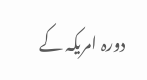دورہ امریکہ کے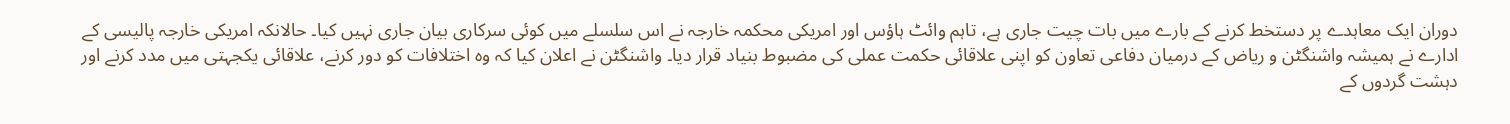دوران ایک معاہدے پر دستخط کرنے کے بارے میں بات چیت جاری ہے، تاہم وائٹ ہاؤس اور امریکی محکمہ خارجہ نے اس سلسلے میں کوئی سرکاری بیان جاری نہیں کیا۔ حالانکہ امریکی خارجہ پالیسی کے ادارے نے ہمیشہ واشنگٹن و ریاض کے درمیان دفاعی تعاون کو اپنی علاقائی حکمت عملی کی مضبوط بنیاد قرار دیا۔ واشنگٹن نے اعلان کیا کہ وہ اختلافات کو دور کرنے، علاقائی یکجہتی میں مدد کرنے اور دہشت گردوں کے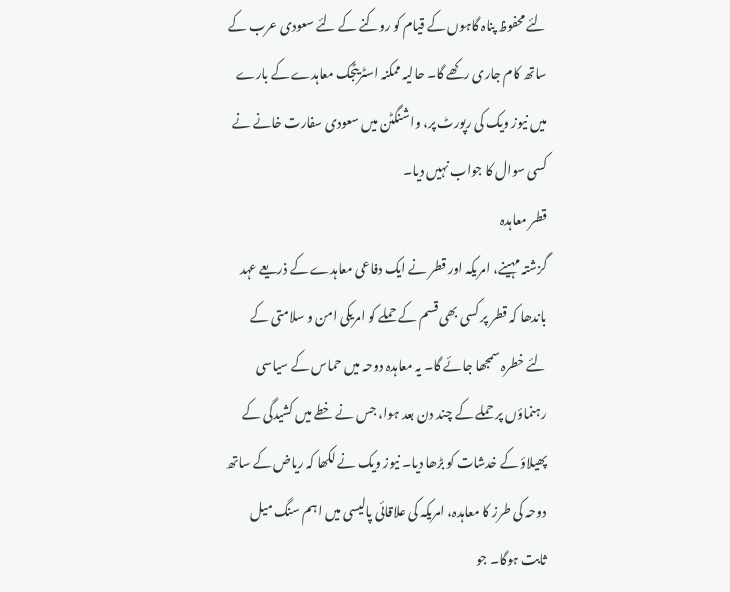لئے محفوظ پناہ گاہوں کے قیام کو روکنے کے لئے سعودی عرب کے ساتھ کام جاری رکھے گا۔ حالیہ ممکنہ اسٹریٹجک معاہدے کے بارے میں نیوز ویک کی رپورٹ پر، واشنگٹن میں سعودی سفارت خانے نے کسی سوال کا جواب نہیں دیا۔
قطر معاہدہ
گزشتہ مہینے، امریکہ اور قطر نے ایک دفاعی معاہدے کے ذریعے عہد باندھا کہ قطر پر کسی بھی قسم کے حملے کو امریکی امن و سلامتی کے لئے خطرہ سمجھا جائے گا۔ یہ معاہدہ دوحہ میں حماس کے سیاسی رہنماؤں پر حملے کے چند دن بعد ہوا، جس نے خطے میں کشیدگی کے پھیلاؤ کے خدشات کو بڑھا دیا۔ نیوز ویک نے لکھا کہ ریاض کے ساتھ دوحہ کی طرز کا معاہدہ، امریکہ کی علاقائی پالیسی میں اہم سنگ میل ثابت ہوگا۔ جو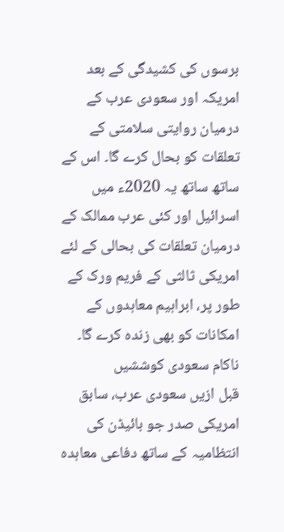برسوں کی کشیدگی کے بعد امریکہ اور سعودی عرب کے درمیان روایتی سلامتی کے تعلقات کو بحال کرے گا۔ اس کے ساتھ ساتھ یہ 2020ء میں اسرائیل اور کئی عرب ممالک کے درمیان تعلقات کی بحالی کے لئے امریکی ثالثی کے فریم ورک کے طور پر، ابراہیم معاہدوں کے امکانات کو بھی زندہ کرے گا۔
ناکام سعودی کوششیں
قبل ازیں سعودی عرب، سابق امریکی صدر جو بائیڈن کی انتظامیہ کے ساتھ دفاعی معاہدہ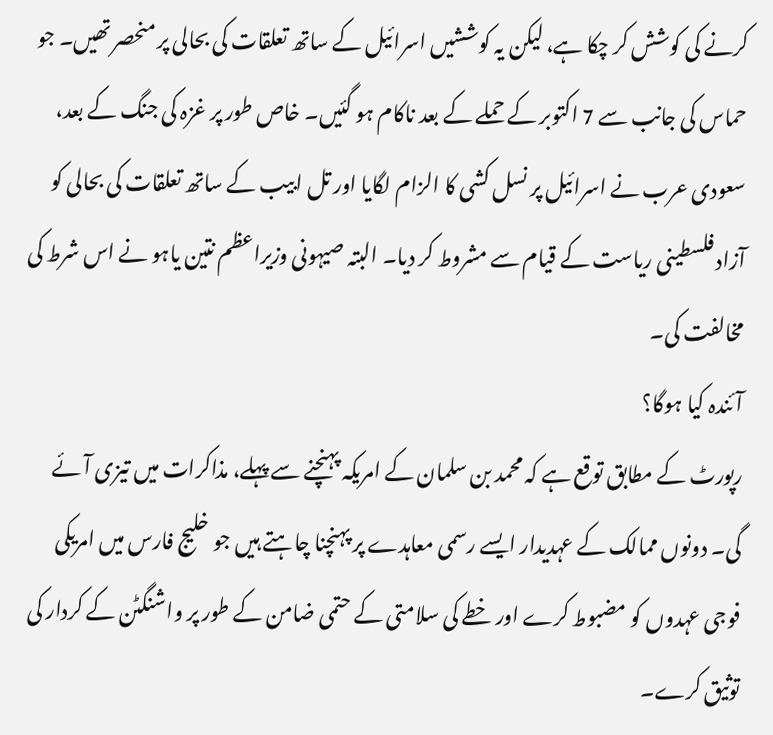کرنے کی کوشش کر چکا ہے، لیکن یہ کوششیں اسرائیل کے ساتھ تعلقات کی بحالی پر منحصر تھیں۔ جو حماس کی جانب سے 7 اکتوبر کے حملے کے بعد ناکام ہو گئیں۔ خاص طور پر غزہ کی جنگ کے بعد، سعودی عرب نے اسرائیل پر نسل کشی کا الزام لگایا اور تل ابیب کے ساتھ تعلقات کی بحالی کو آزاد فلسطینی ریاست کے قیام سے مشروط کر دیا۔ البتہ صیہونی وزیراعظم نتین یاہو نے اس شرط کی مخالفت کی۔
آئندہ کیا ہوگا؟
رپورٹ کے مطابق توقع ہے کہ محمد بن سلمان کے امریکہ پہنچنے سے پہلے، مذاکرات میں تیزی آئے گی۔ دونوں ممالک کے عہدیدار ایسے رسمی معاہدے پر پہنچنا چاہتے ہیں جو خلیج فارس میں امریکی فوجی عہدوں کو مضبوط کرے اور خطے کی سلامتی کے حتمی ضامن کے طور پر واشنگٹن کے کردار کی توثیق کرے۔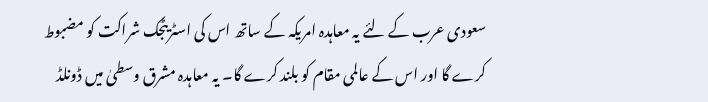سعودی عرب کے لئے یہ معاہدہ امریکہ کے ساتھ اس کی اسٹریٹجک شراکت کو مضبوط کرے گا اور اس کے عالمی مقام کو بلند کرے گا۔ یہ معاہدہ مشرق وسطیٰ میں ڈونلڈ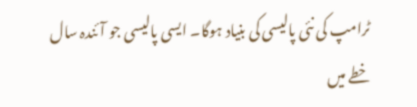ٹرامپ کی نئی پالیسی کی بنیاد ہوگا۔ ایسی پالیسی جو آئندہ سال خطے میں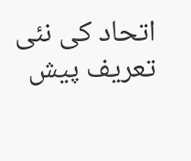اتحاد کی نئی تعریف پیش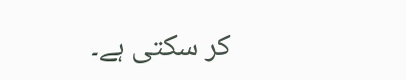کر سکتی ہے۔